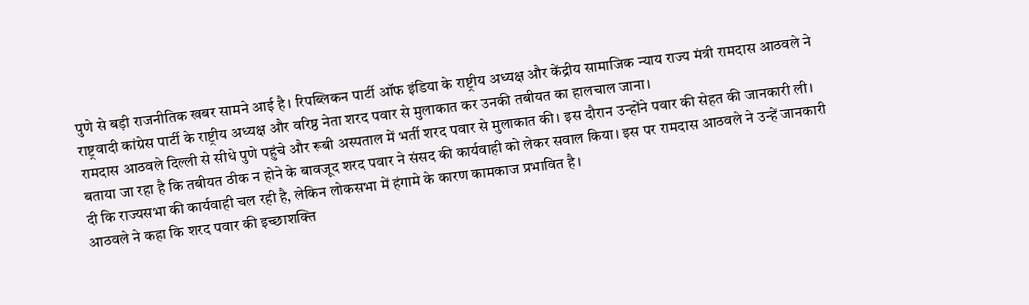पुणे से बड़ी राजनीतिक खबर सामने आई है। रिपब्लिकन पार्टी ऑफ इंडिया के राष्ट्रीय अध्यक्ष और केंद्रीय सामाजिक न्याय राज्य मंत्री रामदास आठवले ने राष्ट्रवादी कांग्रेस पार्टी के राष्ट्रीय अध्यक्ष और वरिष्ठ नेता शरद पवार से मुलाकात कर उनकी तबीयत का हालचाल जाना।
रामदास आठवले दिल्ली से सीधे पुणे पहुंचे और रूबी अस्पताल में भर्ती शरद पवार से मुलाकात की। इस दौरान उन्होंने पवार की सेहत की जानकारी ली। बताया जा रहा है कि तबीयत ठीक न होने के बावजूद शरद पवार ने संसद की कार्यवाही को लेकर सवाल किया। इस पर रामदास आठवले ने उन्हें जानकारी दी कि राज्यसभा की कार्यवाही चल रही है, लेकिन लोकसभा में हंगामे के कारण कामकाज प्रभावित है।
आठवले ने कहा कि शरद पवार की इच्छाशक्ति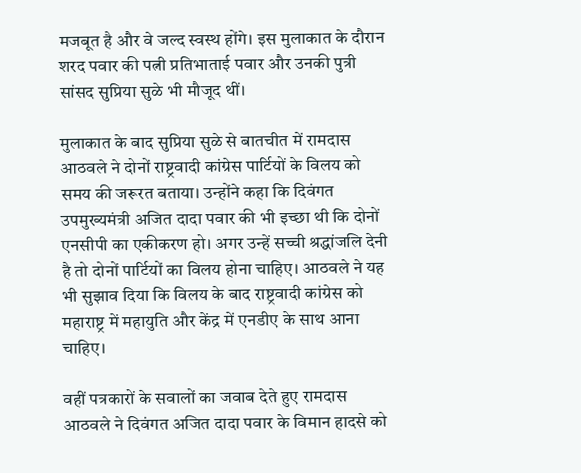मजबूत है और वे जल्द स्वस्थ होंगे। इस मुलाकात के दौरान शरद पवार की पत्नी प्रतिभाताई पवार और उनकी पुत्री सांसद सुप्रिया सुळे भी मौजूद थीं।

मुलाकात के बाद सुप्रिया सुळे से बातचीत में रामदास आठवले ने दोनों राष्ट्रवादी कांग्रेस पार्टियों के विलय को समय की जरूरत बताया। उन्होंने कहा कि दिवंगत उपमुख्यमंत्री अजित दादा पवार की भी इच्छा थी कि दोनों एनसीपी का एकीकरण हो। अगर उन्हें सच्ची श्रद्धांजलि देनी है तो दोनों पार्टियों का विलय होना चाहिए। आठवले ने यह भी सुझाव दिया कि विलय के बाद राष्ट्रवादी कांग्रेस को महाराष्ट्र में महायुति और केंद्र में एनडीए के साथ आना चाहिए।

वहीं पत्रकारों के सवालों का जवाब देते हुए रामदास आठवले ने दिवंगत अजित दादा पवार के विमान हादसे को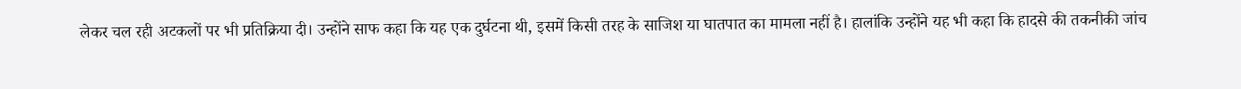लेकर चल रही अटकलों पर भी प्रतिक्रिया दी। उन्होंने साफ कहा कि यह एक दुर्घटना थी, इसमें किसी तरह के साजिश या घातपात का मामला नहीं है। हालांकि उन्होंने यह भी कहा कि हादसे की तकनीकी जांच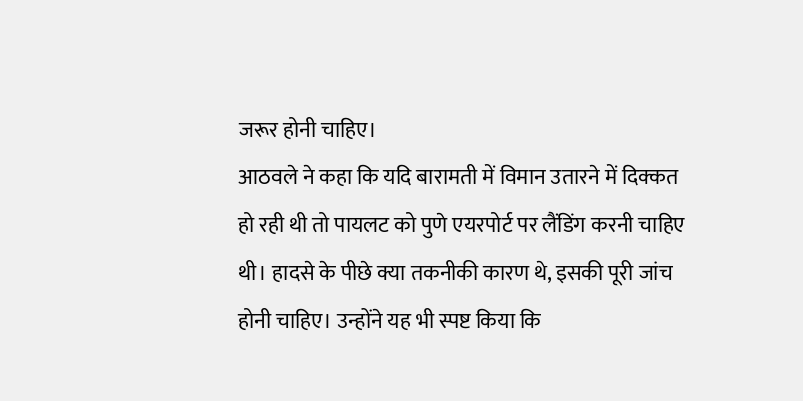जरूर होनी चाहिए।
आठवले ने कहा कि यदि बारामती में विमान उतारने में दिक्कत हो रही थी तो पायलट को पुणे एयरपोर्ट पर लैंडिंग करनी चाहिए थी। हादसे के पीछे क्या तकनीकी कारण थे, इसकी पूरी जांच होनी चाहिए। उन्होंने यह भी स्पष्ट किया कि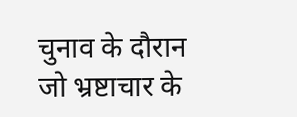चुनाव के दौरान जो भ्रष्टाचार के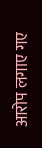आरोप लगाए गए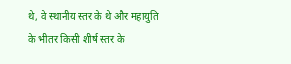थे, वे स्थानीय स्तर के थे और महायुति के भीतर किसी शीर्ष स्तर के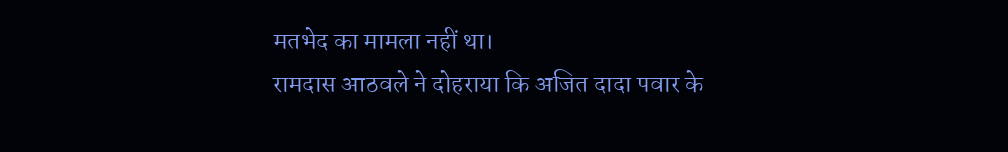मतभेद का मामला नहीं था।
रामदास आठवले ने दोहराया कि अजित दादा पवार के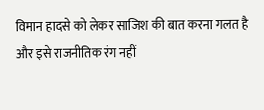विमान हादसे को लेकर साजिश की बात करना गलत है और इसे राजनीतिक रंग नहीं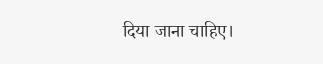दिया जाना चाहिए।